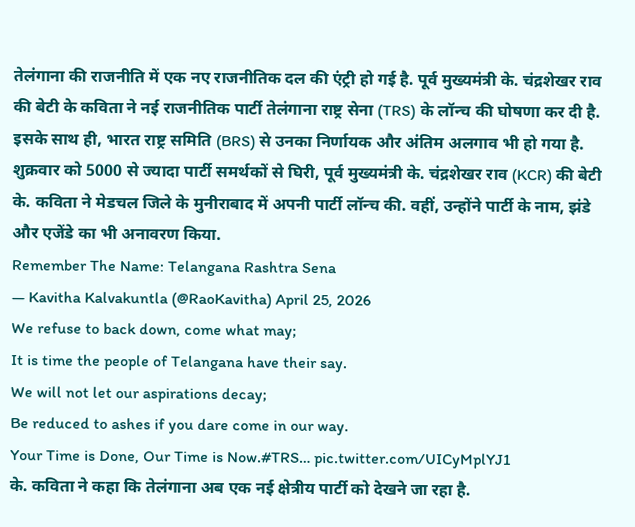तेलंगाना की राजनीति में एक नए राजनीतिक दल की एंट्री हो गई है. पूर्व मुख्यमंत्री के. चंद्रशेखर राव की बेटी के कविता ने नई राजनीतिक पार्टी तेलंगाना राष्ट्र सेना (TRS) के लॉन्च की घोषणा कर दी है. इसके साथ ही, भारत राष्ट्र समिति (BRS) से उनका निर्णायक और अंतिम अलगाव भी हो गया है. शुक्रवार को 5000 से ज्यादा पार्टी समर्थकों से घिरी, पूर्व मुख्यमंत्री के. चंद्रशेखर राव (KCR) की बेटी के. कविता ने मेडचल जिले के मुनीराबाद में अपनी पार्टी लॉन्च की. वहीं, उन्होंने पार्टी के नाम, झंडे और एजेंडे का भी अनावरण किया.
Remember The Name: Telangana Rashtra Sena
— Kavitha Kalvakuntla (@RaoKavitha) April 25, 2026
We refuse to back down, come what may;
It is time the people of Telangana have their say.
We will not let our aspirations decay;
Be reduced to ashes if you dare come in our way.
Your Time is Done, Our Time is Now.#TRS… pic.twitter.com/UICyMplYJ1
के. कविता ने कहा कि तेलंगाना अब एक नई क्षेत्रीय पार्टी को देखने जा रहा है.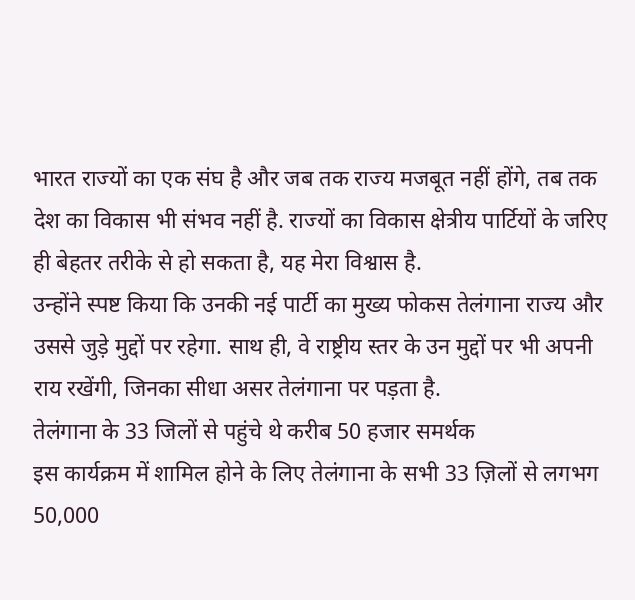भारत राज्यों का एक संघ है और जब तक राज्य मजबूत नहीं होंगे, तब तक देश का विकास भी संभव नहीं है. राज्यों का विकास क्षेत्रीय पार्टियों के जरिए ही बेहतर तरीके से हो सकता है, यह मेरा विश्वास है.
उन्होंने स्पष्ट किया कि उनकी नई पार्टी का मुख्य फोकस तेलंगाना राज्य और उससे जुड़े मुद्दों पर रहेगा. साथ ही, वे राष्ट्रीय स्तर के उन मुद्दों पर भी अपनी राय रखेंगी, जिनका सीधा असर तेलंगाना पर पड़ता है.
तेलंगाना के 33 जिलों से पहुंचे थे करीब 50 हजार समर्थक
इस कार्यक्रम में शामिल होने के लिए तेलंगाना के सभी 33 ज़िलों से लगभग 50,000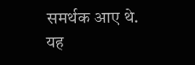समर्थक आए थे. यह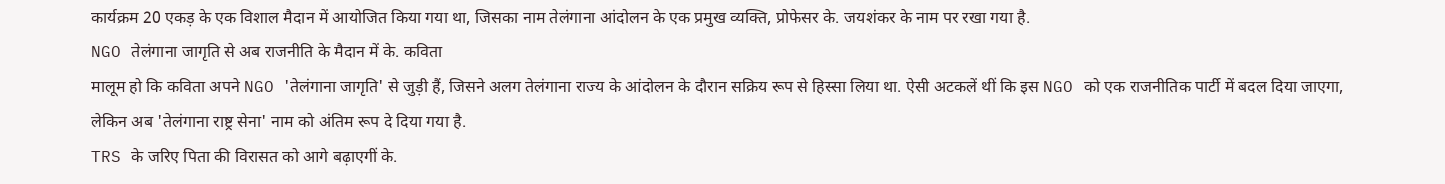कार्यक्रम 20 एकड़ के एक विशाल मैदान में आयोजित किया गया था, जिसका नाम तेलंगाना आंदोलन के एक प्रमुख व्यक्ति, प्रोफेसर के. जयशंकर के नाम पर रखा गया है.
NGO तेलंगाना जागृति से अब राजनीति के मैदान में के. कविता
मालूम हो कि कविता अपने NGO 'तेलंगाना जागृति' से जुड़ी हैं, जिसने अलग तेलंगाना राज्य के आंदोलन के दौरान सक्रिय रूप से हिस्सा लिया था. ऐसी अटकलें थीं कि इस NGO को एक राजनीतिक पार्टी में बदल दिया जाएगा, लेकिन अब 'तेलंगाना राष्ट्र सेना' नाम को अंतिम रूप दे दिया गया है.
TRS के जरिए पिता की विरासत को आगे बढ़ाएगीं के.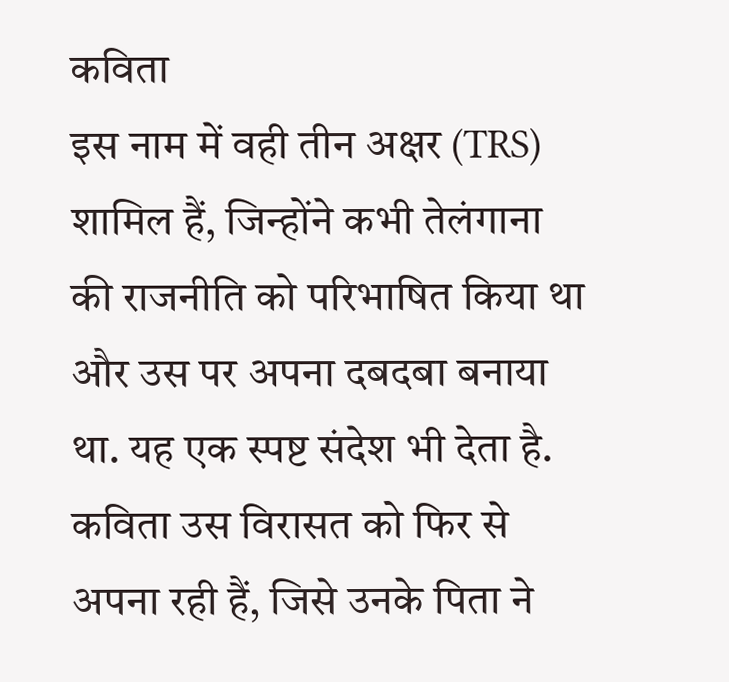कविता
इस नाम में वही तीन अक्षर (TRS) शामिल हैं, जिन्होंने कभी तेलंगाना की राजनीति को परिभाषित किया था और उस पर अपना दबदबा बनाया था. यह एक स्पष्ट संदेश भी देता है. कविता उस विरासत को फिर से अपना रही हैं, जिसे उनके पिता ने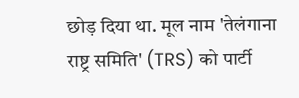छोड़ दिया था. मूल नाम 'तेलंगाना राष्ट्र समिति' (TRS) को पार्टी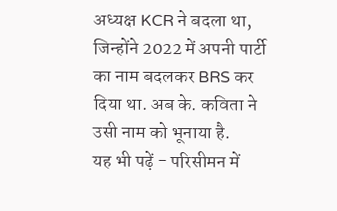अध्यक्ष KCR ने बदला था, जिन्होंने 2022 में अपनी पार्टी का नाम बदलकर BRS कर दिया था. अब के. कविता ने उसी नाम को भूनाया है.
यह भी पढ़ें - परिसीमन में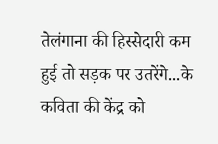तेलंगाना की हिस्सेदारी कम हुई तो सड़क पर उतरेंगे...के कविता की केंद्र को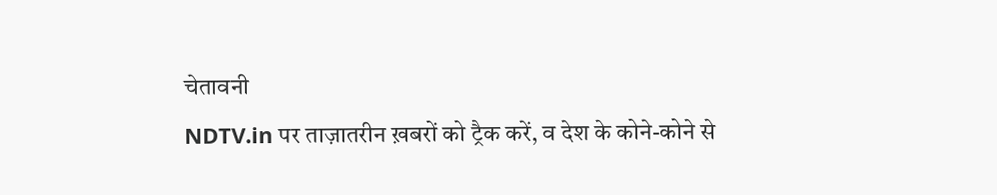चेतावनी
NDTV.in पर ताज़ातरीन ख़बरों को ट्रैक करें, व देश के कोने-कोने से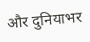और दुनियाभर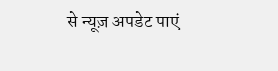से न्यूज़ अपडेट पाएं